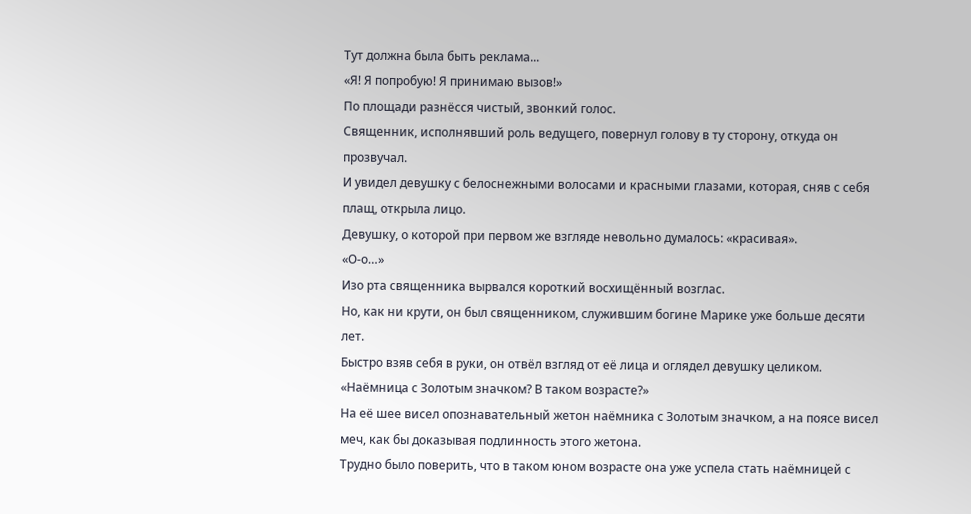Тут должна была быть реклама...
«Я! Я попробую! Я принимаю вызов!»
По площади разнёсся чистый, звонкий голос.
Священник, исполнявший роль ведущего, повернул голову в ту сторону, откуда он прозвучал.
И увидел девушку с белоснежными волосами и красными глазами, которая, сняв с себя плащ, открыла лицо.
Девушку, о которой при первом же взгляде невольно думалось: «красивая».
«О-о…»
Изо рта священника вырвался короткий восхищённый возглас.
Но, как ни крути, он был священником, служившим богине Марике уже больше десяти лет.
Быстро взяв себя в руки, он отвёл взгляд от её лица и оглядел девушку целиком.
«Наёмница с Золотым значком? В таком возрасте?»
На её шее висел опознавательный жетон наёмника с Золотым значком, а на поясе висел меч, как бы доказывая подлинность этого жетона.
Трудно было поверить, что в таком юном возрасте она уже успела стать наёмницей с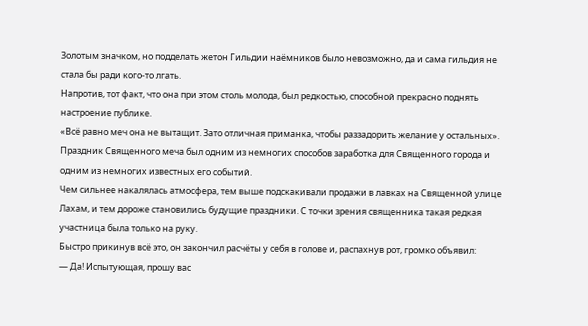Золотым значком, но подделать жетон Гильдии наёмников было невозможно, да и сама гильдия не стала бы ради кого-то лгать.
Напротив, тот факт, что она при этом столь молода, был редкостью, способной прекрасно поднять настроение публике.
«Всё равно меч она не вытащит. Зато отличная приманка, чтобы раззадорить желание у остальных».
Праздник Священного меча был одним из немногих способов заработка для Священного города и одним из немногих известных его событий.
Чем сильнее накалялась атмосфера, тем выше подскакивали продажи в лавках на Священной улице Лахам, и тем дороже становились будущие праздники. С точки зрения священника такая редкая участница была только на руку.
Быстро прикинув всё это, он закончил расчёты у себя в голове и, распахнув рот, громко объявил:
— Да! Испытующая, прошу вас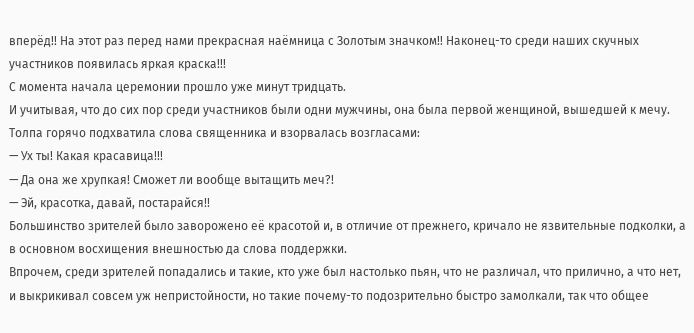вперёд!! На этот раз перед нами прекрасная наёмница с Золотым значком!! Наконец-то среди наших скучных участников появилась яркая краска!!!
С момента начала церемонии прошло уже минут тридцать.
И учитывая, что до сих пор среди участников были одни мужчины, она была первой женщиной, вышедшей к мечу.
Толпа горячо подхватила слова священника и взорвалась возгласами:
— Ух ты! Какая красавица!!!
— Да она же хрупкая! Сможет ли вообще вытащить меч?!
— Эй, красотка, давай, постарайся!!
Большинство зрителей было заворожено её красотой и, в отличие от прежнего, кричало не язвительные подколки, а в основном восхищения внешностью да слова поддержки.
Впрочем, среди зрителей попадались и такие, кто уже был настолько пьян, что не различал, что прилично, а что нет, и выкрикивал совсем уж непристойности, но такие почему-то подозрительно быстро замолкали, так что общее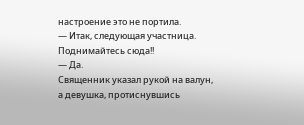настроение это не портила.
— Итак, следующая участница. Поднимайтесь сюда!!
— Да.
Священник указал рукой на валун, а девушка, протиснувшись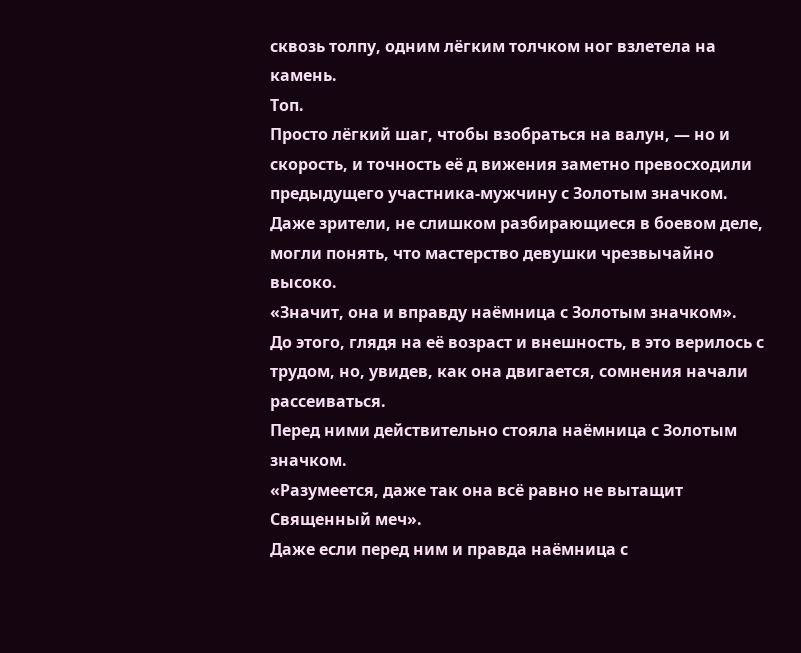сквозь толпу, одним лёгким толчком ног взлетела на камень.
Топ.
Просто лёгкий шаг, чтобы взобраться на валун, — но и скорость, и точность её д вижения заметно превосходили предыдущего участника-мужчину с Золотым значком.
Даже зрители, не слишком разбирающиеся в боевом деле, могли понять, что мастерство девушки чрезвычайно высоко.
«Значит, она и вправду наёмница с Золотым значком».
До этого, глядя на её возраст и внешность, в это верилось с трудом, но, увидев, как она двигается, сомнения начали рассеиваться.
Перед ними действительно стояла наёмница с Золотым значком.
«Разумеется, даже так она всё равно не вытащит Священный меч».
Даже если перед ним и правда наёмница с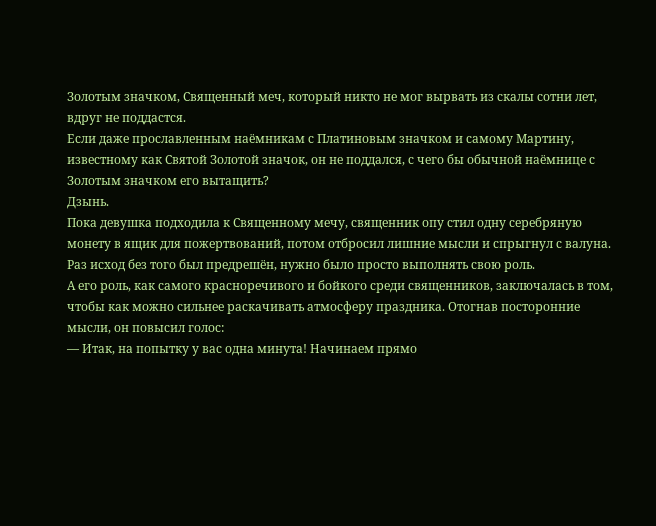Золотым значком, Священный меч, который никто не мог вырвать из скалы сотни лет, вдруг не поддастся.
Если даже прославленным наёмникам с Платиновым значком и самому Мартину, известному как Святой Золотой значок, он не поддался, с чего бы обычной наёмнице с Золотым значком его вытащить?
Дзынь.
Пока девушка подходила к Священному мечу, священник опу стил одну серебряную монету в ящик для пожертвований, потом отбросил лишние мысли и спрыгнул с валуна.
Раз исход без того был предрешён, нужно было просто выполнять свою роль.
А его роль, как самого красноречивого и бойкого среди священников, заключалась в том, чтобы как можно сильнее раскачивать атмосферу праздника. Отогнав посторонние мысли, он повысил голос:
— Итак, на попытку у вас одна минута! Начинаем прямо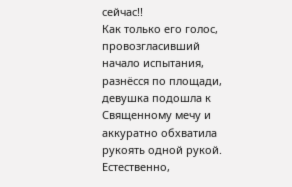сейчас!!
Как только его голос, провозгласивший начало испытания, разнёсся по площади, девушка подошла к Священному мечу и аккуратно обхватила рукоять одной рукой.
Естественно,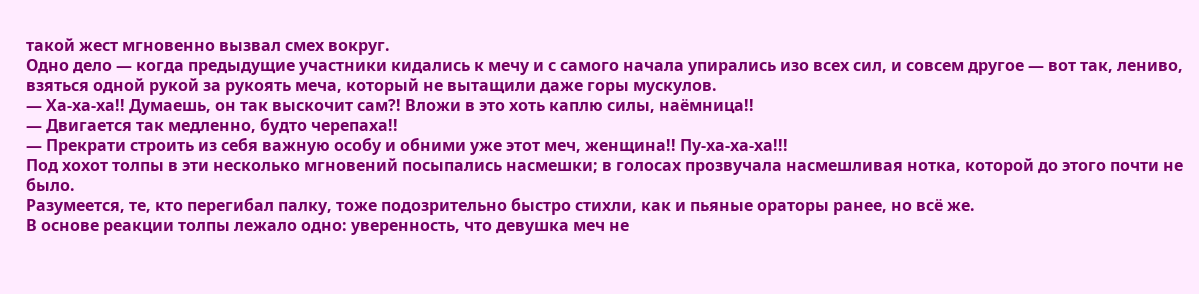такой жест мгновенно вызвал смех вокруг.
Одно дело — когда предыдущие участники кидались к мечу и с самого начала упирались изо всех сил, и совсем другое — вот так, лениво, взяться одной рукой за рукоять меча, который не вытащили даже горы мускулов.
— Ха-ха-ха!! Думаешь, он так выскочит сам?! Вложи в это хоть каплю силы, наёмница!!
— Двигается так медленно, будто черепаха!!
— Прекрати строить из себя важную особу и обними уже этот меч, женщина!! Пу-ха-ха-ха!!!
Под хохот толпы в эти несколько мгновений посыпались насмешки; в голосах прозвучала насмешливая нотка, которой до этого почти не было.
Разумеется, те, кто перегибал палку, тоже подозрительно быстро стихли, как и пьяные ораторы ранее, но всё же.
В основе реакции толпы лежало одно: уверенность, что девушка меч не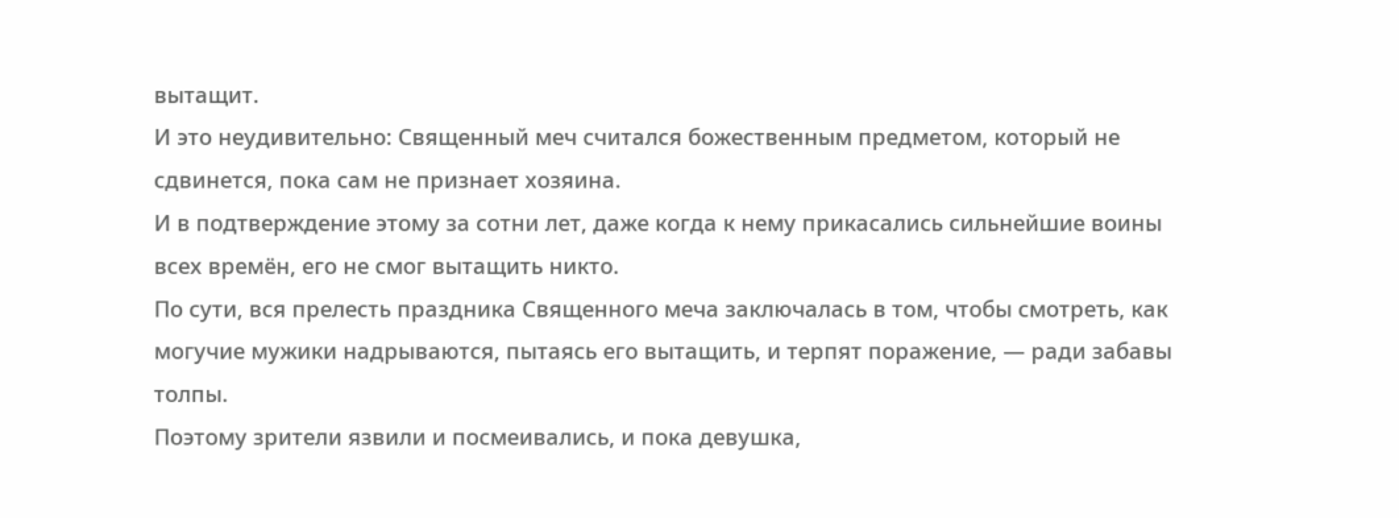вытащит.
И это неудивительно: Священный меч считался божественным предметом, который не сдвинется, пока сам не признает хозяина.
И в подтверждение этому за сотни лет, даже когда к нему прикасались сильнейшие воины всех времён, его не смог вытащить никто.
По сути, вся прелесть праздника Священного меча заключалась в том, чтобы смотреть, как могучие мужики надрываются, пытаясь его вытащить, и терпят поражение, — ради забавы толпы.
Поэтому зрители язвили и посмеивались, и пока девушка,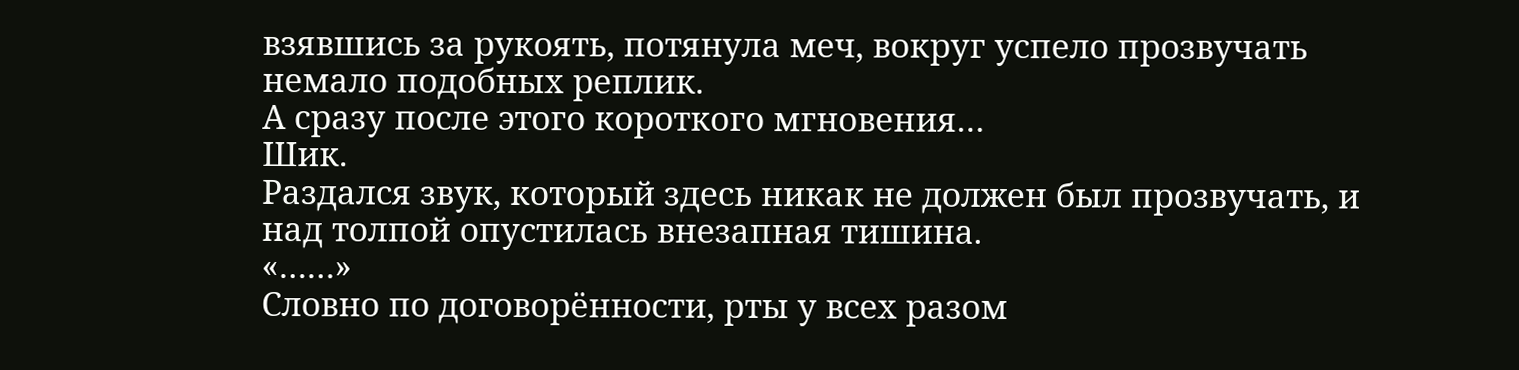взявшись за рукоять, потянула меч, вокруг успело прозвучать немало подобных реплик.
А сразу после этого короткого мгновения…
Шик.
Раздался звук, который здесь никак не должен был прозвучать, и над толпой опустилась внезапная тишина.
«……»
Словно по договорённости, рты у всех разом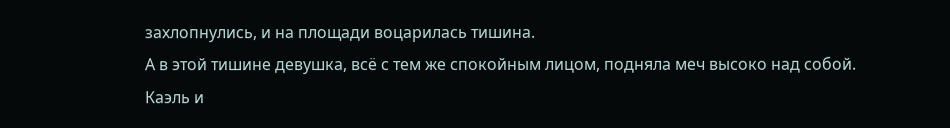захлопнулись, и на площади воцарилась тишина.
А в этой тишине девушка, всё с тем же спокойным лицом, подняла меч высоко над собой.
Каэль и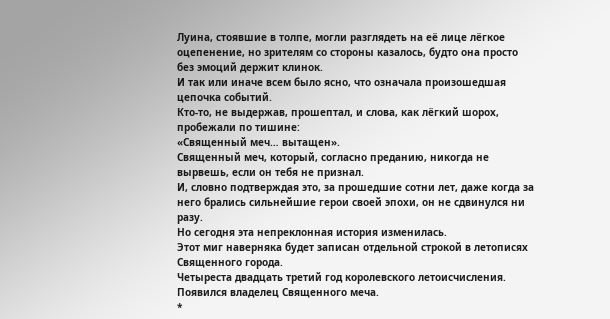Луина, стоявшие в толпе, могли разглядеть на её лице лёгкое оцепенение, но зрителям со стороны казалось, будто она просто без эмоций держит клинок.
И так или иначе всем было ясно, что означала произошедшая цепочка событий.
Кто-то, не выдержав, прошептал, и слова, как лёгкий шорох, пробежали по тишине:
«Священный меч… вытащен».
Священный меч, который, согласно преданию, никогда не вырвешь, если он тебя не признал.
И, словно подтверждая это, за прошедшие сотни лет, даже когда за него брались сильнейшие герои своей эпохи, он не сдвинулся ни разу.
Но сегодня эта непреклонная история изменилась.
Этот миг наверняка будет записан отдельной строкой в летописях Священного города.
Четыреста двадцать третий год королевского летоисчисления.
Появился владелец Священного меча.
*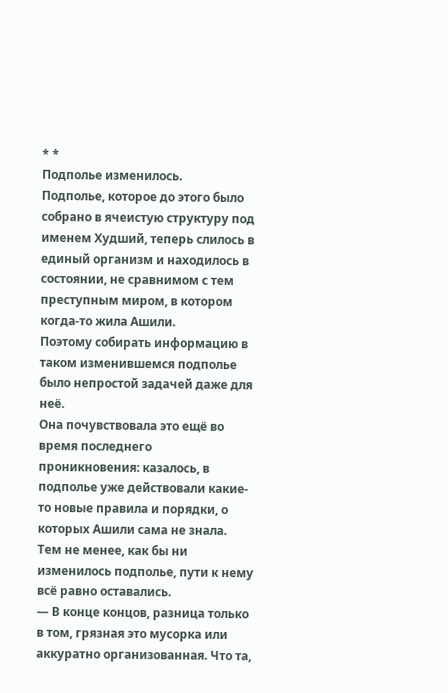* *
Подполье изменилось.
Подполье, которое до этого было собрано в ячеистую структуру под именем Худший, теперь слилось в единый организм и находилось в состоянии, не сравнимом с тем преступным миром, в котором когда-то жила Ашили.
Поэтому собирать информацию в таком изменившемся подполье было непростой задачей даже для неё.
Она почувствовала это ещё во время последнего проникновения: казалось, в подполье уже действовали какие-то новые правила и порядки, о которых Ашили сама не знала.
Тем не менее, как бы ни изменилось подполье, пути к нему всё равно оставались.
— В конце концов, разница только в том, грязная это мусорка или аккуратно организованная. Что та,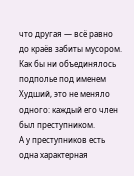что другая — всё равно до краёв забиты мусором.
Как бы ни объединялось подполье под именем Худший, это не меняло одного: каждый его член был преступником.
А у преступников есть одна характерная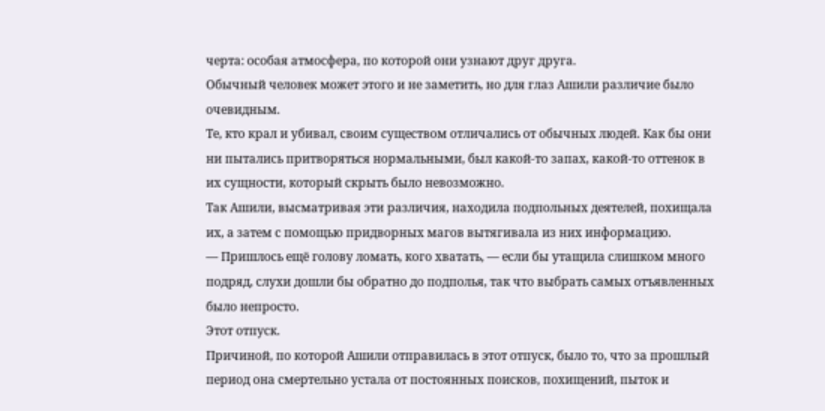черта: особая атмосфера, по которой они узнают друг друга.
Обычный человек может этого и не заметить, но для глаз Ашили различие было очевидным.
Те, кто крал и убивал, своим существом отличались от обычных людей. Как бы они ни пытались притворяться нормальными, был какой-то запах, какой-то оттенок в их сущности, который скрыть было невозможно.
Так Ашили, высматривая эти различия, находила подпольных деятелей, похищала их, а затем с помощью придворных магов вытягивала из них информацию.
— Пришлось ещё голову ломать, кого хватать, — если бы утащила слишком много подряд, слухи дошли бы обратно до подполья, так что выбрать самых отъявленных было непросто.
Этот отпуск.
Причиной, по которой Ашили отправилась в этот отпуск, было то, что за прошлый период она смертельно устала от постоянных поисков, похищений, пыток и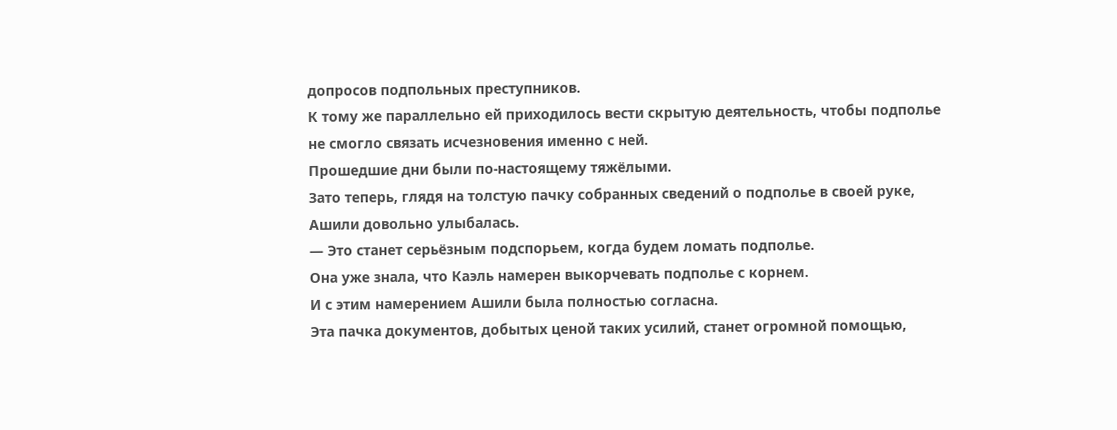допросов подпольных преступников.
К тому же параллельно ей приходилось вести скрытую деятельность, чтобы подполье не смогло связать исчезновения именно с ней.
Прошедшие дни были по-настоящему тяжёлыми.
Зато теперь, глядя на толстую пачку собранных сведений о подполье в своей руке, Ашили довольно улыбалась.
— Это станет серьёзным подспорьем, когда будем ломать подполье.
Она уже знала, что Каэль намерен выкорчевать подполье с корнем.
И с этим намерением Ашили была полностью согласна.
Эта пачка документов, добытых ценой таких усилий, станет огромной помощью,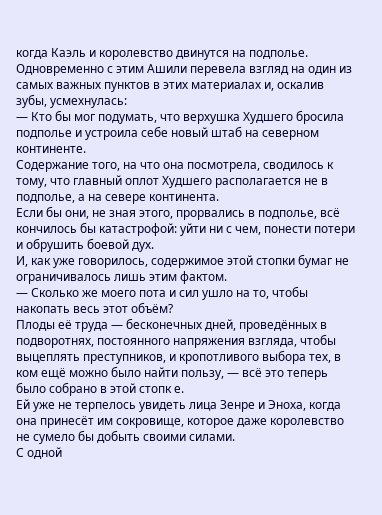когда Каэль и королевство двинутся на подполье.
Одновременно с этим Ашили перевела взгляд на один из самых важных пунктов в этих материалах и, оскалив зубы, усмехнулась:
— Кто бы мог подумать, что верхушка Худшего бросила подполье и устроила себе новый штаб на северном континенте.
Содержание того, на что она посмотрела, сводилось к тому, что главный оплот Худшего располагается не в подполье, а на севере континента.
Если бы они, не зная этого, прорвались в подполье, всё кончилось бы катастрофой: уйти ни с чем, понести потери и обрушить боевой дух.
И, как уже говорилось, содержимое этой стопки бумаг не ограничивалось лишь этим фактом.
— Сколько же моего пота и сил ушло на то, чтобы накопать весь этот объём?
Плоды её труда — бесконечных дней, проведённых в подворотнях, постоянного напряжения взгляда, чтобы выцеплять преступников, и кропотливого выбора тех, в ком ещё можно было найти пользу, — всё это теперь было собрано в этой стопк е.
Ей уже не терпелось увидеть лица Зенре и Эноха, когда она принесёт им сокровище, которое даже королевство не сумело бы добыть своими силами.
С одной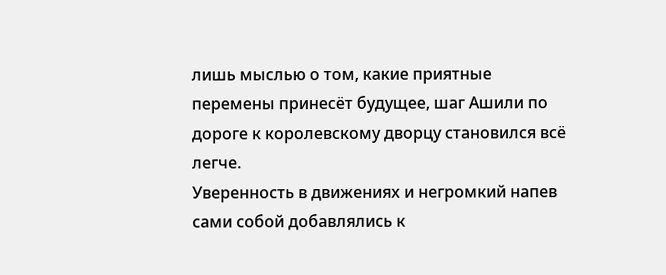лишь мыслью о том, какие приятные перемены принесёт будущее, шаг Ашили по дороге к королевскому дворцу становился всё легче.
Уверенность в движениях и негромкий напев сами собой добавлялись к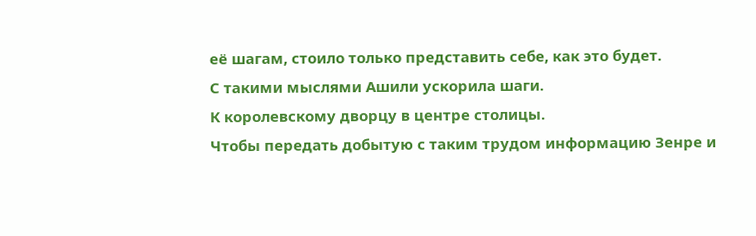её шагам, стоило только представить себе, как это будет.
С такими мыслями Ашили ускорила шаги.
К королевскому дворцу в центре столицы.
Чтобы передать добытую с таким трудом информацию Зенре и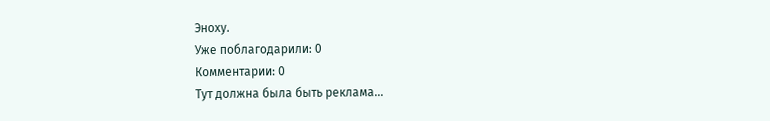Эноху.
Уже поблагодарили: 0
Комментарии: 0
Тут должна была быть реклама...